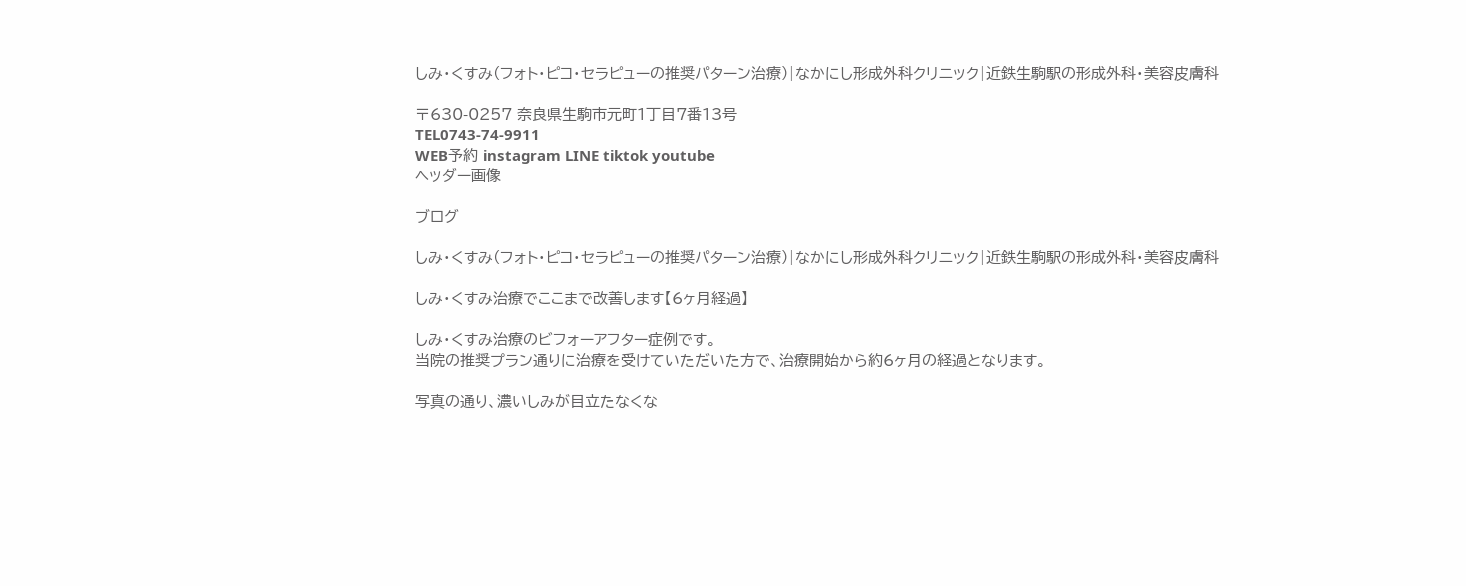しみ・くすみ(フォト・ピコ・セラピューの推奨パターン治療)|なかにし形成外科クリニック|近鉄生駒駅の形成外科・美容皮膚科

〒630-0257 奈良県生駒市元町1丁目7番13号
TEL0743-74-9911
WEB予約 instagram LINE tiktok youtube
ヘッダー画像

ブログ

しみ・くすみ(フォト・ピコ・セラピューの推奨パターン治療)|なかにし形成外科クリニック|近鉄生駒駅の形成外科・美容皮膚科

しみ・くすみ治療でここまで改善します【6ヶ月経過】

しみ・くすみ治療のビフォーアフター症例です。
当院の推奨プラン通りに治療を受けていただいた方で、治療開始から約6ヶ月の経過となります。

写真の通り、濃いしみが目立たなくな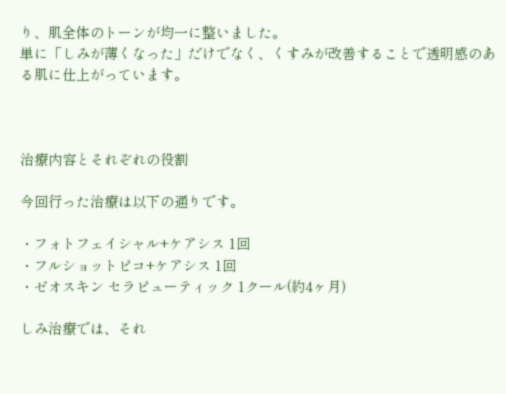り、肌全体のトーンが均一に整いました。
単に「しみが薄くなった」だけでなく、くすみが改善することで透明感のある肌に仕上がっています。



治療内容とそれぞれの役割

今回行った治療は以下の通りです。

・フォトフェイシャル+ケアシス 1回
・フルショットピコ+ケアシス 1回
・ゼオスキン セラピューティック 1クール(約4ヶ月)

しみ治療では、それ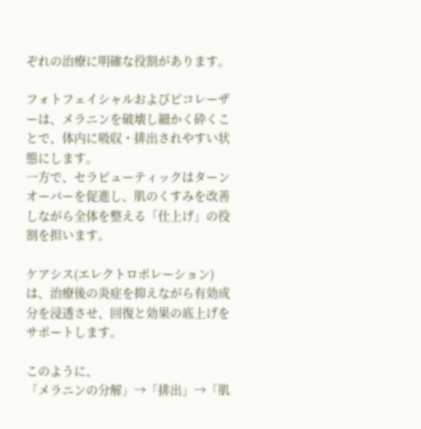ぞれの治療に明確な役割があります。

フォトフェイシャルおよびピコレーザーは、メラニンを破壊し細かく砕くことで、体内に吸収・排出されやすい状態にします。
一方で、セラピューティックはターンオーバーを促進し、肌のくすみを改善しながら全体を整える「仕上げ」の役割を担います。

ケアシス(エレクトロポレーション)は、治療後の炎症を抑えながら有効成分を浸透させ、回復と効果の底上げをサポートします。

このように、
「メラニンの分解」→「排出」→「肌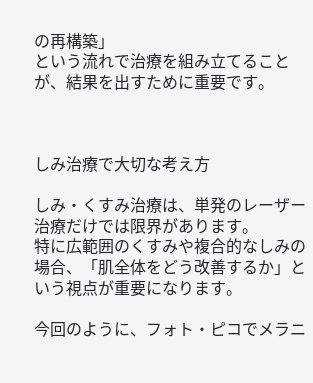の再構築」
という流れで治療を組み立てることが、結果を出すために重要です。



しみ治療で大切な考え方

しみ・くすみ治療は、単発のレーザー治療だけでは限界があります。
特に広範囲のくすみや複合的なしみの場合、「肌全体をどう改善するか」という視点が重要になります。

今回のように、フォト・ピコでメラニ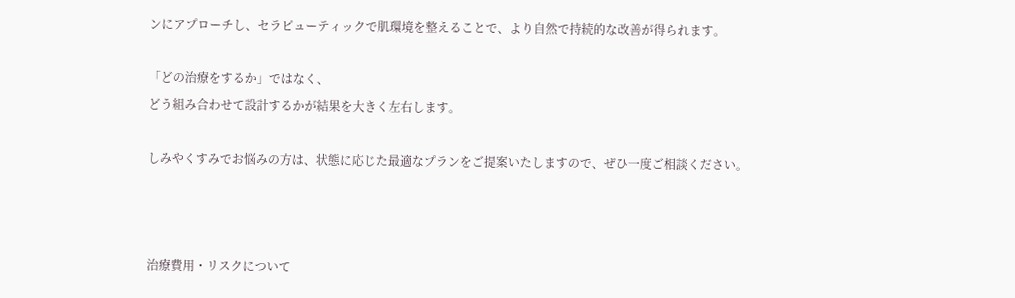ンにアプローチし、セラピューティックで肌環境を整えることで、より自然で持続的な改善が得られます。

「どの治療をするか」ではなく、
どう組み合わせて設計するかが結果を大きく左右します。

しみやくすみでお悩みの方は、状態に応じた最適なプランをご提案いたしますので、ぜひ一度ご相談ください。



治療費用・リスクについて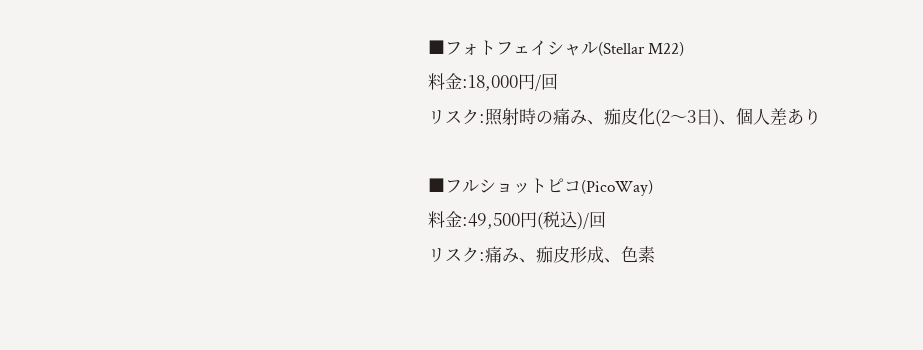■フォトフェイシャル(Stellar M22)
料金:18,000円/回
リスク:照射時の痛み、痂皮化(2〜3日)、個人差あり

■フルショットピコ(PicoWay)
料金:49,500円(税込)/回
リスク:痛み、痂皮形成、色素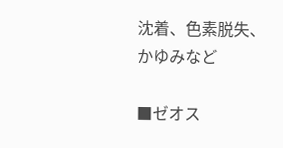沈着、色素脱失、かゆみなど

■ゼオス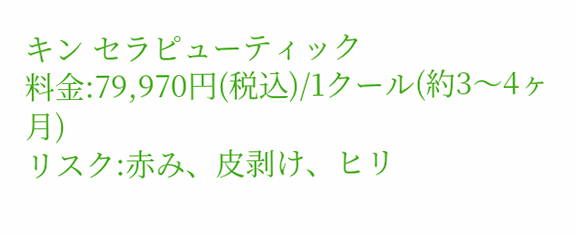キン セラピューティック
料金:79,970円(税込)/1クール(約3〜4ヶ月)
リスク:赤み、皮剥け、ヒリ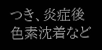つき、炎症後色素沈着など